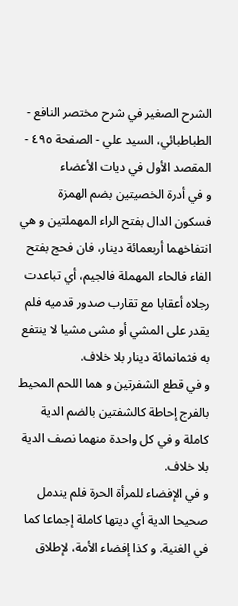الشرح الصغير في شرح مختصر النافع - الطباطبائي، السيد علي - الصفحة ٤٩٥ - المقصد الأول في ديات الأعضاء
و في أدرة الخصيتين بضم الهمزة فسكون الدال بفتح الراء المهملتين و هي انتفاخهما أربعمائة دينار، فان فحج بفتح الفاء فالحاء المهملة فالجيم، أي تباعدت رجلاه أعقابا مع تقارب صدور قدميه فلم يقدر على المشي أو مشى مشيا لا ينتفع به فثمانمائة دينار بلا خلاف.
و في قطع الشفرتين و هما اللحم المحيط بالفرج إحاطة كالشفتين بالضم الدية كاملة و في كل واحدة منهما نصف الدية بلا خلاف.
و في الإفضاء للمرأة الحرة فلم يندمل صحيحا الدية أي ديتها كاملة إجماعا كما في الغنية. و كذا إفضاء الأمة، لإطلاق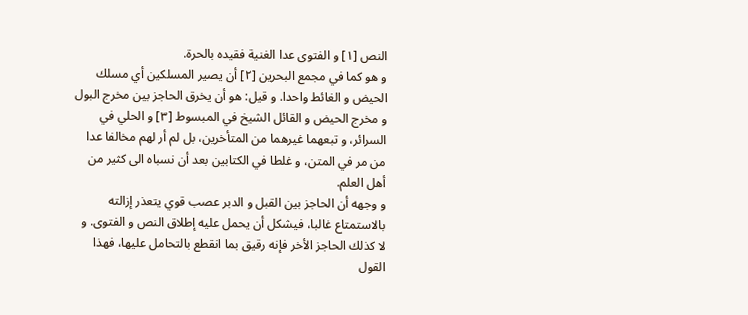النص [١] و الفتوى عدا الغنية فقيده بالحرة.
و هو كما في مجمع البحرين [٢] أن يصير المسلكين أي مسلك الحيض و الغائط واحدا. و قيل: هو أن يخرق الحاجز بين مخرج البول و مخرج الحيض و القائل الشيخ في المبسوط [٣] و الحلي في السرائر، و تبعهما غيرهما من المتأخرين، بل لم أر لهم مخالفا عدا من مر في المتن، و غلطا في الكتابين بعد أن نسباه الى كثير من أهل العلم.
و وجهه أن الحاجز بين القبل و الدبر عصب قوي يتعذر إزالته بالاستمتاع غالبا، فيشكل أن يحمل عليه إطلاق النص و الفتوى. و لا كذلك الحاجز الأخر فإنه رقيق بما انقطع بالتحامل عليها، فهذا القول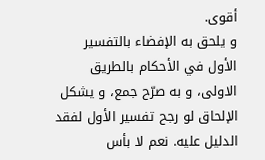أقوى.
و يلحق به الإفضاء بالتفسير الأول في الأحكام بالطريق الاولى، و به صرّح جمع، و يشكل الإلحاق لو رجح تفسير الأول لفقد الدليل عليه. نعم لا بأس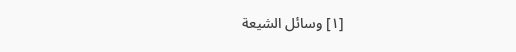[١] وسائل الشيعة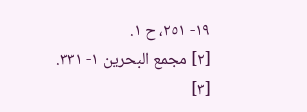١٩- ٢٥١، ح ١.
[٢] مجمع البحرين ١- ٣٣١.
[٣]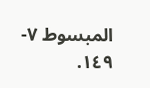المبسوط ٧- ١٤٩.